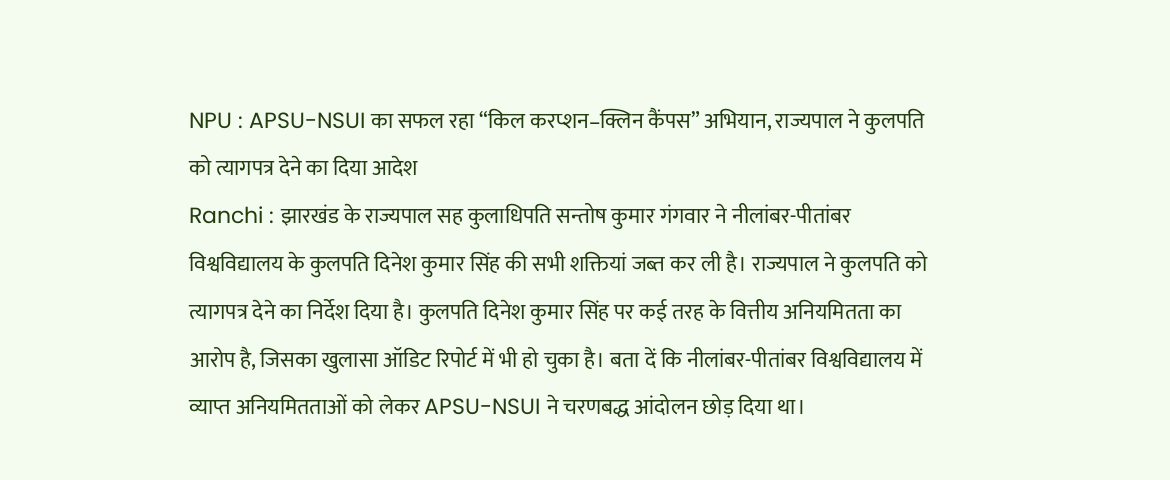NPU : APSU-NSUI का सफल रहा “किल करप्शन–क्लिन कैंपस” अभियान, राज्यपाल ने कुलपति को त्यागपत्र देने का दिया आदेश
Ranchi : झारखंड के राज्यपाल सह कुलाधिपति सन्तोष कुमार गंगवार ने नीलांबर-पीतांबर विश्वविद्यालय के कुलपति दिनेश कुमार सिंह की सभी शक्तियां जब्त कर ली है। राज्यपाल ने कुलपति को त्यागपत्र देने का निर्देश दिया है। कुलपति दिनेश कुमार सिंह पर कई तरह के वित्तीय अनियमितता का आरोप है, जिसका खुलासा ऑडिट रिपोर्ट में भी हो चुका है। बता दें कि नीलांबर-पीतांबर विश्वविद्यालय में व्याप्त अनियमितताओं को लेकर APSU-NSUI ने चरणबद्ध आंदोलन छोड़ दिया था।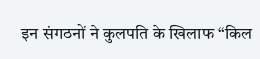इन संगठनों ने कुलपति के खिलाफ “किल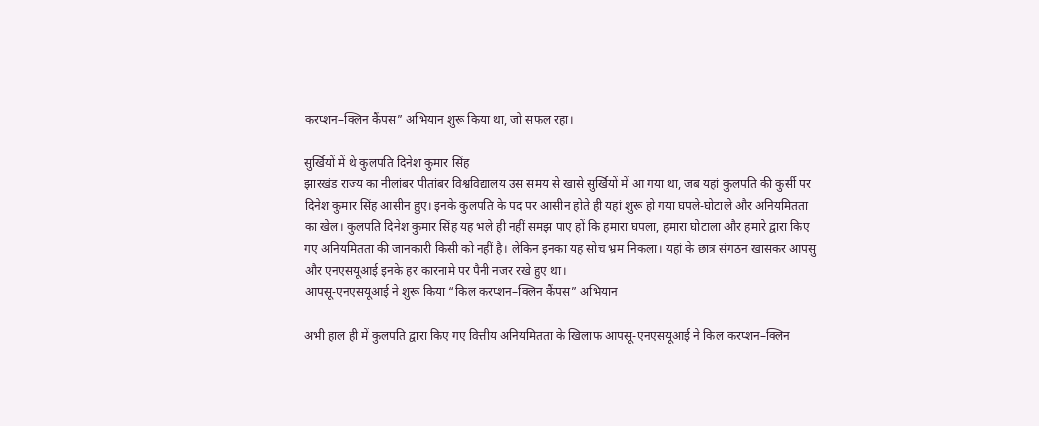करप्शन–क्लिन कैंपस” अभियान शुरू किया था, जो सफल रहा।

सुर्खियों में थे कुलपति दिनेश कुमार सिंह
झारखंड राज्य का नीलांबर पीतांबर विश्वविद्यालय उस समय से खासे सुर्खियों में आ गया था, जब यहां कुलपति की कुर्सी पर दिनेश कुमार सिंह आसीन हुए। इनके कुलपति के पद पर आसीन होते ही यहां शुरू हो गया घपले-घोटाले और अनियमितता का खेल। कुलपति दिनेश कुमार सिंह यह भले ही नहीं समझ पाए हों कि हमारा घपला, हमारा घोटाला और हमारे द्वारा किए गए अनियमितता की जानकारी किसी को नहीं है। लेकिन इनका यह सोच भ्रम निकला। यहां के छात्र संगठन खासकर आपसु और एनएसयूआई इनके हर कारनामे पर पैनी नजर रखे हुए था।
आपसू-एनएसयूआई ने शुरू किया “किल करप्शन–क्लिन कैंपस” अभियान

अभी हाल ही में कुलपति द्वारा किए गए वित्तीय अनियमितता के खिलाफ आपसू-एनएसयूआई ने किल करप्शन–क्लिन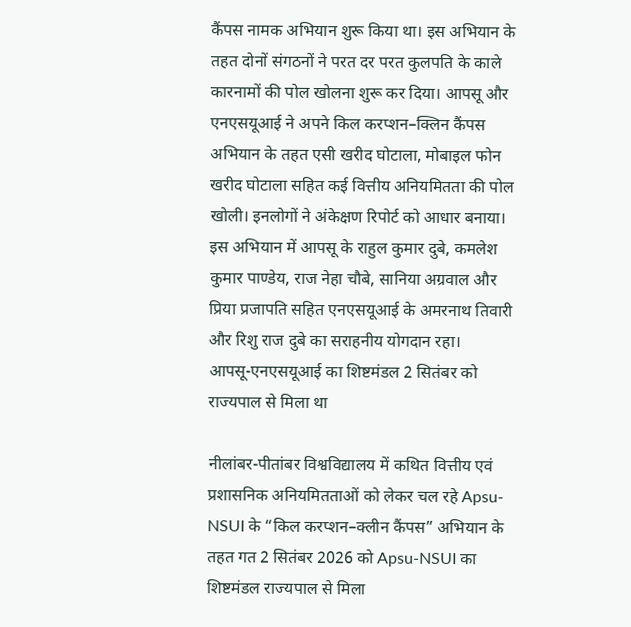कैंपस नामक अभियान शुरू किया था। इस अभियान के तहत दोनों संगठनों ने परत दर परत कुलपति के काले कारनामों की पोल खोलना शुरू कर दिया। आपसू और एनएसयूआई ने अपने किल करप्शन–क्लिन कैंपस अभियान के तहत एसी खरीद घोटाला, मोबाइल फोन खरीद घोटाला सहित कई वित्तीय अनियमितता की पोल खोली। इनलोगों ने अंकेक्षण रिपोर्ट को आधार बनाया। इस अभियान में आपसू के राहुल कुमार दुबे, कमलेश कुमार पाण्डेय, राज नेहा चौबे, सानिया अग्रवाल और प्रिया प्रजापति सहित एनएसयूआई के अमरनाथ तिवारी और रिशु राज दुबे का सराहनीय योगदान रहा।
आपसू-एनएसयूआई का शिष्टमंडल 2 सितंबर को राज्यपाल से मिला था

नीलांबर-पीतांबर विश्वविद्यालय में कथित वित्तीय एवं प्रशासनिक अनियमितताओं को लेकर चल रहे Apsu-NSUI के “किल करप्शन–क्लीन कैंपस” अभियान के तहत गत 2 सितंबर 2026 को Apsu-NSUI का शिष्टमंडल राज्यपाल से मिला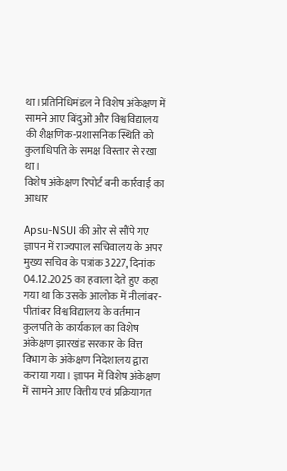था।प्रतिनिधिमंडल ने विशेष अंकेक्षण में सामने आए बिंदुओं और विश्वविद्यालय की शैक्षणिक-प्रशासनिक स्थिति को कुलाधिपति के समक्ष विस्तार से रखा था।
विशेष अंकेक्षण रिपोर्ट बनी कार्रवाई का आधार

Apsu-NSUI की ओर से सौंपे गए ज्ञापन में राज्यपाल सचिवालय के अपर मुख्य सचिव के पत्रांक 3227, दिनांक 04.12.2025 का हवाला देते हुए कहा गया था कि उसके आलोक में नीलांबर-पीतांबर विश्वविद्यालय के वर्तमान कुलपति के कार्यकाल का विशेष अंकेक्षण झारखंड सरकार के वित्त विभाग के अंकेक्षण निदेशालय द्वारा कराया गया। ज्ञापन में विशेष अंकेक्षण में सामने आए वित्तीय एवं प्रक्रियागत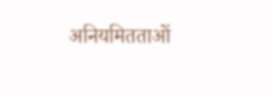अनियमितताओं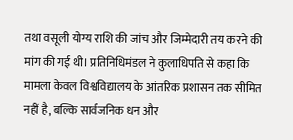तथा वसूली योग्य राशि की जांच और जिम्मेदारी तय करने की मांग की गई थी। प्रतिनिधिमंडल ने कुलाधिपति से कहा कि मामला केवल विश्वविद्यालय के आंतरिक प्रशासन तक सीमित नहीं है, बल्कि सार्वजनिक धन और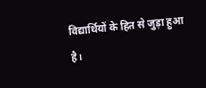विद्यार्थियों के हित से जुड़ा हुआ है।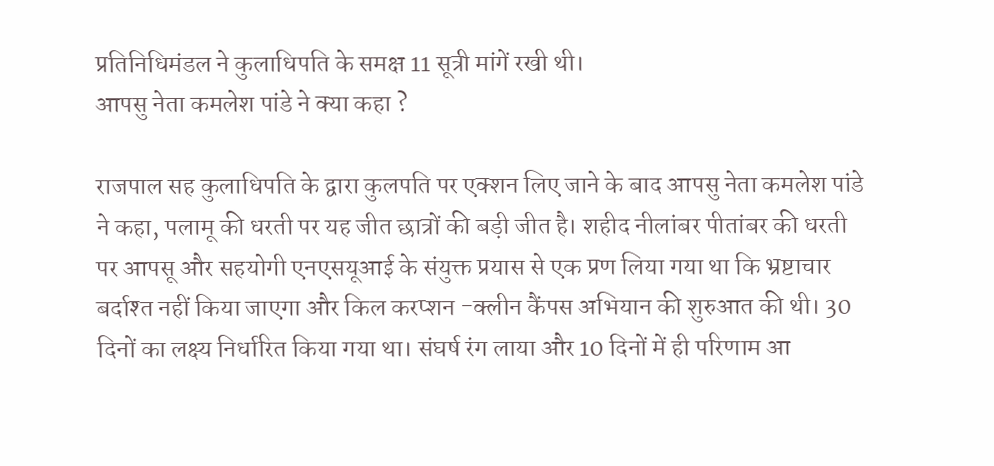प्रतिनिधिमंडल ने कुलाधिपति के समक्ष 11 सूत्री मांगें रखी थी।
आपसु नेता कमलेश पांडे ने क्या कहा ?

राजपाल सह कुलाधिपति के द्वारा कुलपति पर एक्शन लिए जाने के बाद आपसु नेता कमलेश पांडे ने कहा, पलामू की धरती पर यह जीत छात्रों की बड़ी जीत है। शहीद नीलांबर पीतांबर की धरती पर आपसू और सहयोगी एनएसयूआई के संयुक्त प्रयास से एक प्रण लिया गया था कि भ्रष्टाचार बर्दाश्त नहीं किया जाएगा और किल करप्शन -क्लीन कैंपस अभियान की शुरुआत की थी। 30 दिनों का लक्ष्य निर्धारित किया गया था। संघर्ष रंग लाया और 10 दिनों में ही परिणाम आ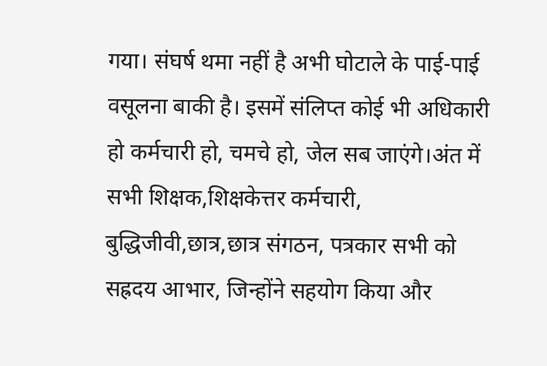गया। संघर्ष थमा नहीं है अभी घोटाले के पाई-पाई वसूलना बाकी है। इसमें संलिप्त कोई भी अधिकारी हो कर्मचारी हो, चमचे हो, जेल सब जाएंगे।अंत में सभी शिक्षक,शिक्षकेत्तर कर्मचारी, बुद्धिजीवी,छात्र,छात्र संगठन, पत्रकार सभी को सह्रदय आभार, जिन्होंने सहयोग किया और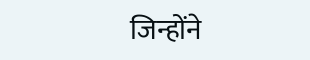जिन्होंने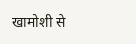खामोशी से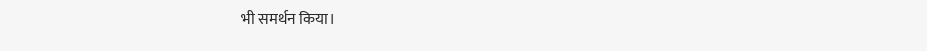भी समर्थन किया।